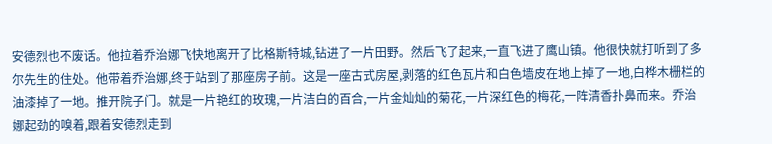安德烈也不废话。他拉着乔治娜飞快地离开了比格斯特城,钻进了一片田野。然后飞了起来,一直飞进了鹰山镇。他很快就打听到了多尔先生的住处。他带着乔治娜,终于站到了那座房子前。这是一座古式房屋,剥落的红色瓦片和白色墙皮在地上掉了一地,白桦木栅栏的油漆掉了一地。推开院子门。就是一片艳红的玫瑰,一片洁白的百合,一片金灿灿的菊花,一片深红色的梅花,一阵清香扑鼻而来。乔治娜起劲的嗅着,跟着安德烈走到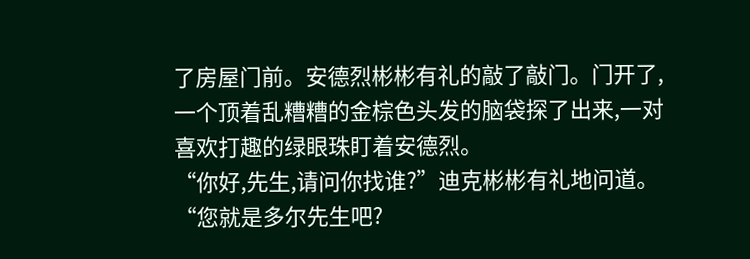了房屋门前。安德烈彬彬有礼的敲了敲门。门开了,一个顶着乱糟糟的金棕色头发的脑袋探了出来,一对喜欢打趣的绿眼珠盯着安德烈。
“你好,先生,请问你找谁?”迪克彬彬有礼地问道。
“您就是多尔先生吧?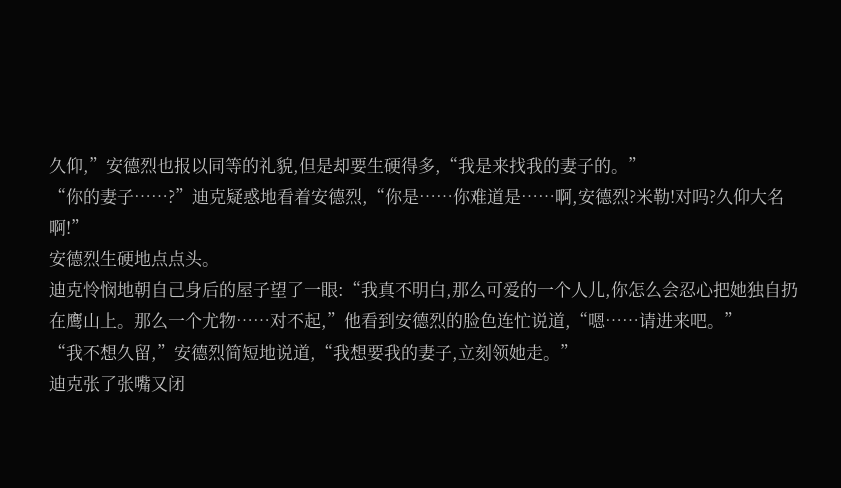久仰,”安德烈也报以同等的礼貌,但是却要生硬得多,“我是来找我的妻子的。”
“你的妻子……?”迪克疑惑地看着安德烈,“你是……你难道是……啊,安德烈?米勒!对吗?久仰大名啊!”
安德烈生硬地点点头。
迪克怜悯地朝自己身后的屋子望了一眼:“我真不明白,那么可爱的一个人儿,你怎么会忍心把她独自扔在鹰山上。那么一个尤物……对不起,”他看到安德烈的脸色连忙说道,“嗯……请进来吧。”
“我不想久留,”安德烈简短地说道,“我想要我的妻子,立刻领她走。”
迪克张了张嘴又闭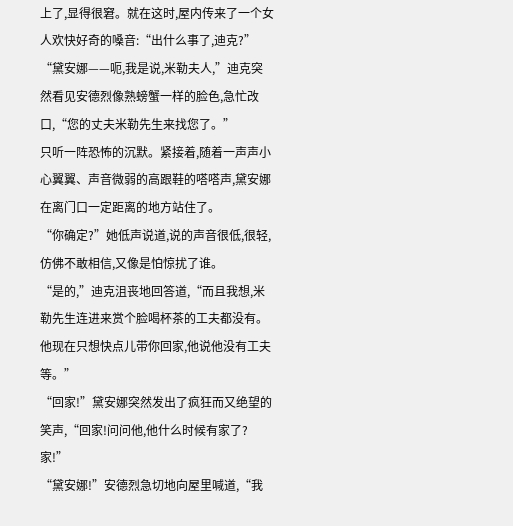上了,显得很窘。就在这时,屋内传来了一个女人欢快好奇的嗓音:“出什么事了,迪克?”
“黛安娜——呃,我是说,米勒夫人,”迪克突然看见安德烈像熟螃蟹一样的脸色,急忙改口,“您的丈夫米勒先生来找您了。”
只听一阵恐怖的沉默。紧接着,随着一声声小心翼翼、声音微弱的高跟鞋的嗒嗒声,黛安娜在离门口一定距离的地方站住了。
“你确定?”她低声说道,说的声音很低,很轻,仿佛不敢相信,又像是怕惊扰了谁。
“是的,”迪克沮丧地回答道,“而且我想,米勒先生连进来赏个脸喝杯茶的工夫都没有。他现在只想快点儿带你回家,他说他没有工夫等。”
“回家!”黛安娜突然发出了疯狂而又绝望的笑声,“回家!问问他,他什么时候有家了?家!”
“黛安娜!”安德烈急切地向屋里喊道,“我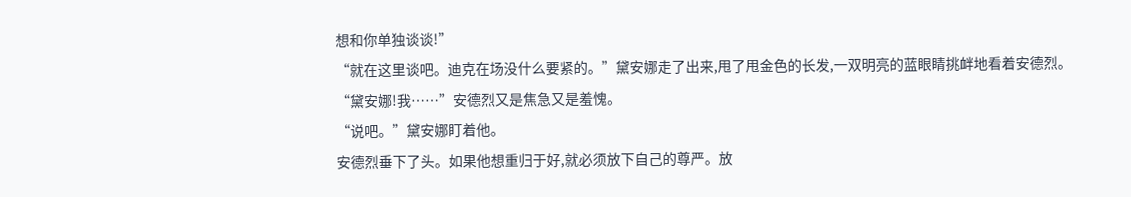想和你单独谈谈!”
“就在这里谈吧。迪克在场没什么要紧的。”黛安娜走了出来,甩了甩金色的长发,一双明亮的蓝眼睛挑衅地看着安德烈。
“黛安娜!我……”安德烈又是焦急又是羞愧。
“说吧。”黛安娜盯着他。
安德烈垂下了头。如果他想重归于好,就必须放下自己的尊严。放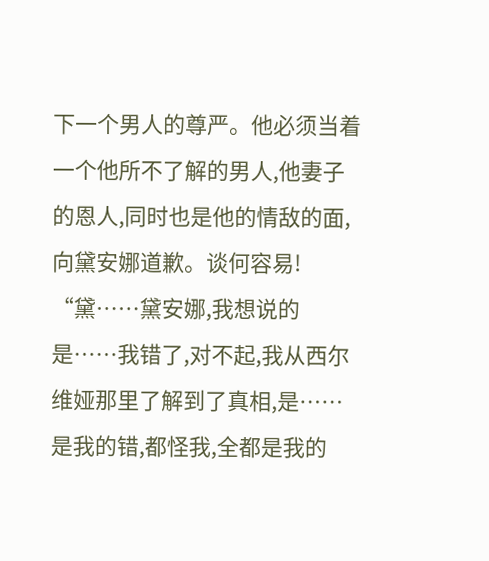下一个男人的尊严。他必须当着一个他所不了解的男人,他妻子的恩人,同时也是他的情敌的面,向黛安娜道歉。谈何容易!
“黛……黛安娜,我想说的是……我错了,对不起,我从西尔维娅那里了解到了真相,是……是我的错,都怪我,全都是我的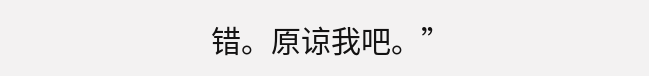错。原谅我吧。”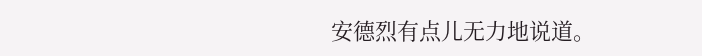安德烈有点儿无力地说道。